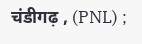चंडीगढ़ , (PNL) ;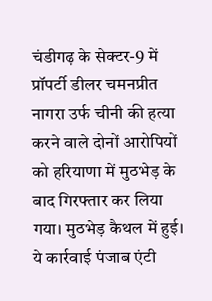चंडीगढ़ के सेक्टर-9 में प्रॉपर्टी डीलर चमनप्रीत नागरा उर्फ चीनी की हत्या करने वाले दोनों आरोपियों को हरियाणा में मुठभेड़ के बाद गिरफ्तार कर लिया गया। मुठभेड़ कैथल में हुई। ये कार्रवाई पंजाब एंटी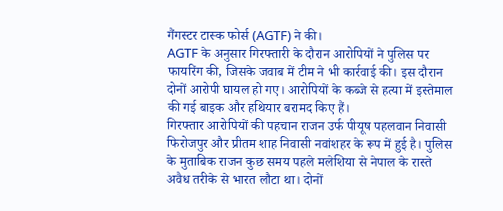गैंगस्टर टास्क फोर्स (AGTF) ने की।
AGTF के अनुसार गिरफ्तारी के दौरान आरोपियों ने पुलिस पर फायरिंग की, जिसके जवाब में टीम ने भी कार्रवाई की। इस दौरान दोनों आरोपी घायल हो गए। आरोपियों के कब्जे से हत्या में इस्तेमाल की गई बाइक और हथियार बरामद किए हैं।
गिरफ्तार आरोपियों की पहचान राजन उर्फ पीयूष पहलवान निवासी फिरोजपुर और प्रीतम शाह निवासी नवांशहर के रूप में हुई है। पुलिस के मुताबिक राजन कुछ समय पहले मलेशिया से नेपाल के रास्ते अवैध तरीके से भारत लौटा था। दोनों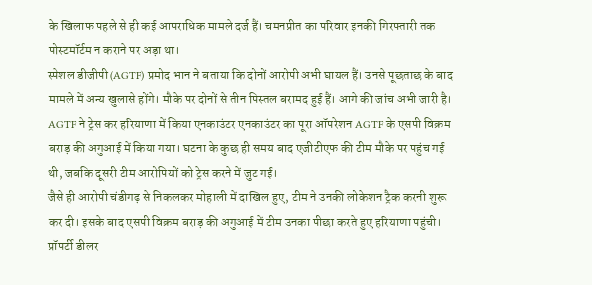के खिलाफ पहले से ही कई आपराधिक मामले दर्ज हैं। चमनप्रीत का परिवार इनकी गिरफ्तारी तक पोस्टमॉर्टम न कराने पर अड़ा था।
स्पेशल डीजीपी (AGTF) प्रमोद भान ने बताया कि दोनों आरोपी अभी घायल हैं। उनसे पूछताछ के बाद मामले में अन्य खुलासे होंगे। मौके पर दोनों से तीन पिस्तल बरामद हुई हैं। आगे की जांच अभी जारी है।
AGTF ने ट्रेस कर हरियाणा में किया एनकाउंटर एनकाउंटर का पूरा ऑपरेशन AGTF के एसपी विक्रम बराड़ की अगुआई में किया गया। घटना के कुछ ही समय बाद एजीटीएफ की टीम मौके पर पहुंच गई थी, जबकि दूसरी टीम आरोपियों को ट्रेस करने में जुट गई।
जैसे ही आरोपी चंडीगढ़ से निकलकर मोहाली में दाखिल हुए, टीम ने उनकी लोकेशन ट्रैक करनी शुरू कर दी। इसके बाद एसपी विक्रम बराड़ की अगुआई में टीम उनका पीछा करते हुए हरियाणा पहुंची।
प्रॉपर्टी डीलर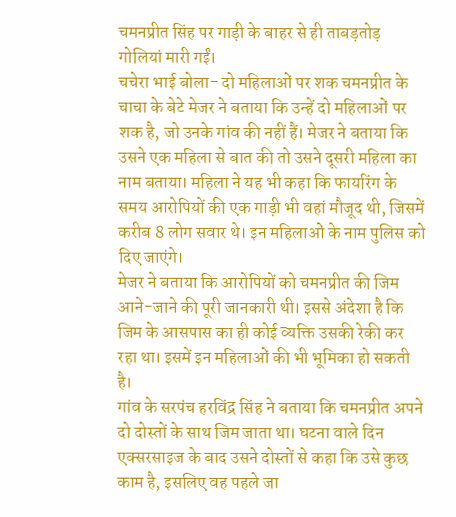चमनप्रीत सिंह पर गाड़ी के बाहर से ही ताबड़तोड़ गोलियां मारी गईं।
चचेरा भाई बोला- दो महिलाओं पर शक चमनप्रीत के चाचा के बेटे मेजर ने बताया कि उन्हें दो महिलाओं पर शक है, जो उनके गांव की नहीं हैं। मेजर ने बताया कि उसने एक महिला से बात की तो उसने दूसरी महिला का नाम बताया। महिला ने यह भी कहा कि फायरिंग के समय आरोपियों की एक गाड़ी भी वहां मौजूद थी, जिसमें करीब 8 लोग सवार थे। इन महिलाओं के नाम पुलिस को दिए जाएंगे।
मेजर ने बताया कि आरोपियों को चमनप्रीत की जिम आने-जाने की पूरी जानकारी थी। इससे अंदेशा है कि जिम के आसपास का ही कोई व्यक्ति उसकी रेकी कर रहा था। इसमें इन महिलाओं की भी भूमिका हो सकती है।
गांव के सरपंच हरविंद्र सिंह ने बताया कि चमनप्रीत अपने दो दोस्तों के साथ जिम जाता था। घटना वाले दिन एक्सरसाइज के बाद उसने दोस्तों से कहा कि उसे कुछ काम है, इसलिए वह पहले जा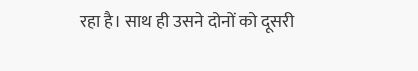रहा है। साथ ही उसने दोनों को दूसरी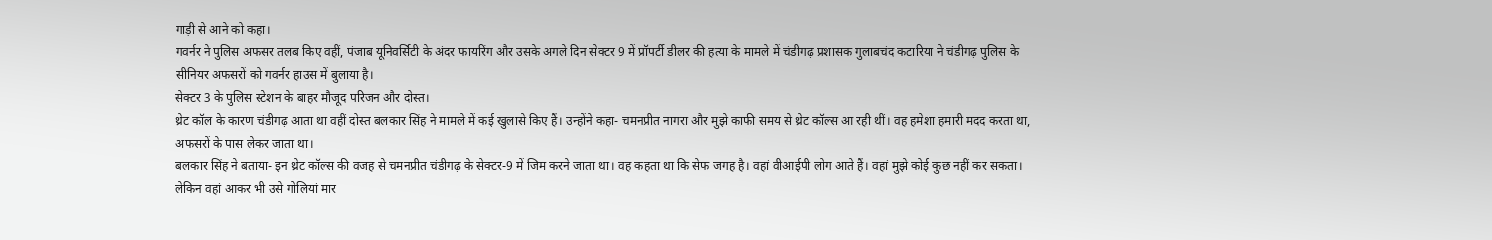गाड़ी से आने को कहा।
गवर्नर ने पुलिस अफसर तलब किए वहीं, पंजाब यूनिवर्सिटी के अंदर फायरिंग और उसके अगले दिन सेक्टर 9 में प्रॉपर्टी डीलर की हत्या के मामले में चंडीगढ़ प्रशासक गुलाबचंद कटारिया ने चंडीगढ़ पुलिस के सीनियर अफसरों को गवर्नर हाउस में बुलाया है।
सेक्टर 3 के पुलिस स्टेशन के बाहर मौजूद परिजन और दोस्त।
थ्रेट कॉल के कारण चंडीगढ़ आता था वहीं दोस्त बलकार सिंह ने मामले में कई खुलासे किए हैं। उन्होंने कहा- चमनप्रीत नागरा और मुझे काफी समय से थ्रेट कॉल्स आ रही थीं। वह हमेशा हमारी मदद करता था, अफसरों के पास लेकर जाता था।
बलकार सिंह ने बताया- इन थ्रेट कॉल्स की वजह से चमनप्रीत चंडीगढ़ के सेक्टर-9 में जिम करने जाता था। वह कहता था कि सेफ जगह है। वहां वीआईपी लोग आते हैं। वहां मुझे कोई कुछ नहीं कर सकता। लेकिन वहां आकर भी उसे गोलियां मार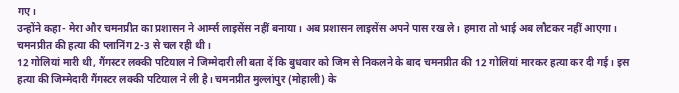गए।
उन्होंने कहा- मेरा और चमनप्रीत का प्रशासन ने आर्म्स लाइसेंस नहीं बनाया। अब प्रशासन लाइसेंस अपने पास रख ले। हमारा तो भाई अब लौटकर नहीं आएगा। चमनप्रीत की हत्या की प्लानिंग 2-3 से चल रही थी।
12 गोलियां मारी थी, गैंगस्टर लक्की पटियाल ने जिम्मेदारी ली बता दें कि बुधवार को जिम से निकलने के बाद चमनप्रीत की 12 गोलियां मारकर हत्या कर दी गई। इस हत्या की जिम्मेदारी गैंगस्टर लक्की पटियाल ने ली है। चमनप्रीत मुल्लांपुर (मोहाली) के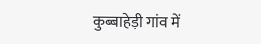कुब्बाहेड़ी गांव में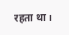रहता था।